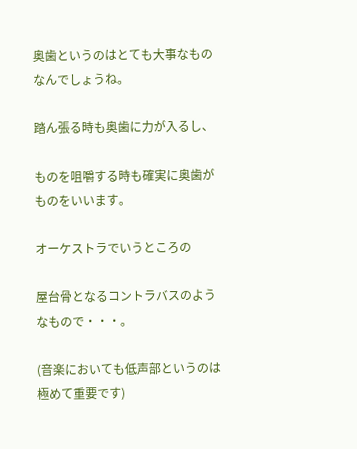奥歯というのはとても大事なものなんでしょうね。

踏ん張る時も奥歯に力が入るし、

ものを咀嚼する時も確実に奥歯がものをいいます。

オーケストラでいうところの

屋台骨となるコントラバスのようなもので・・・。

(音楽においても低声部というのは極めて重要です)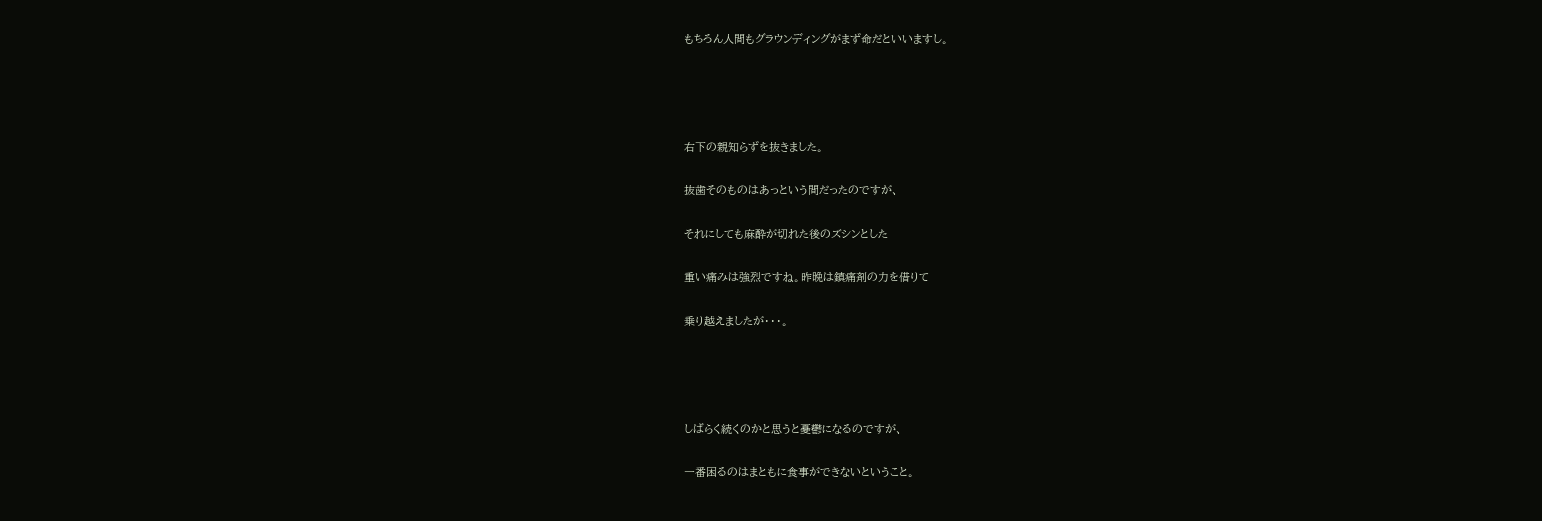もちろん人間もグラウンディングがまず命だといいますし。




右下の親知らずを抜きました。

抜歯そのものはあっという間だったのですが、

それにしても麻酔が切れた後のズシンとした

重い痛みは強烈ですね。昨晩は鎮痛剤の力を借りて

乗り越えましたが・・・。




しばらく続くのかと思うと憂鬱になるのですが、

一番困るのはまともに食事ができないということ。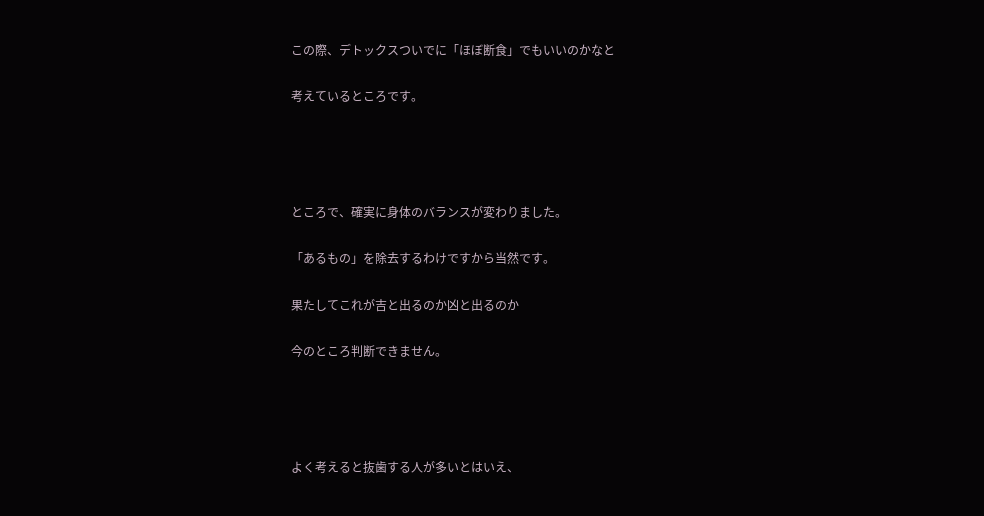この際、デトックスついでに「ほぼ断食」でもいいのかなと

考えているところです。




ところで、確実に身体のバランスが変わりました。

「あるもの」を除去するわけですから当然です。

果たしてこれが吉と出るのか凶と出るのか

今のところ判断できません。




よく考えると抜歯する人が多いとはいえ、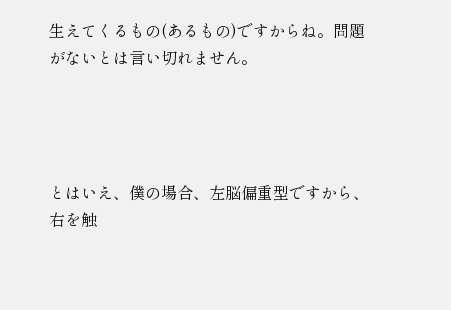生えてくるもの(あるもの)ですからね。問題がないとは言い切れません。




とはいえ、僕の場合、左脳偏重型ですから、右を触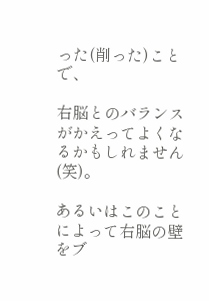った(削った)ことで、

右脳とのバランスがかえってよくなるかもしれません(笑)。

あるいはこのことによって右脳の壁をブ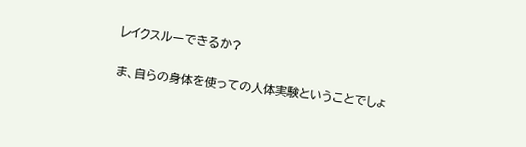レイクスルーできるか?

ま、自らの身体を使っての人体実験ということでしょ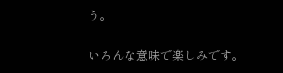う。

いろんな意味で楽しみです。